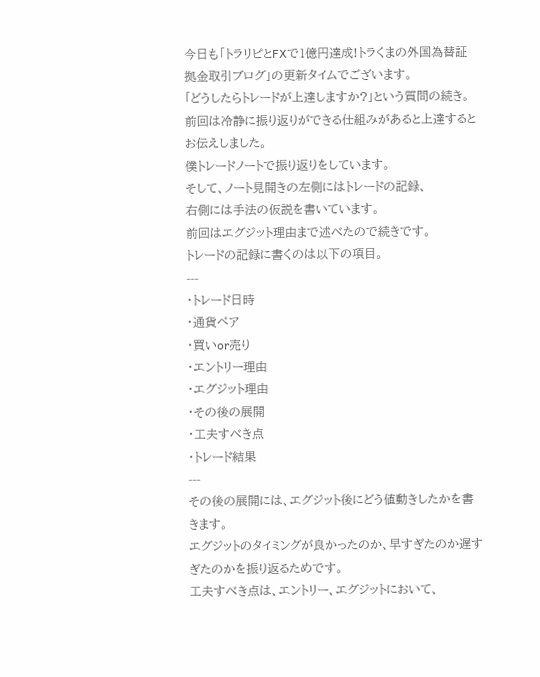今日も「トラリピとFXで1億円達成!トラくまの外国為替証拠金取引ブログ」の更新タイムでございます。
「どうしたらトレードが上達しますか?」という質問の続き。
前回は冷静に振り返りができる仕組みがあると上達するとお伝えしました。
僕トレードノートで振り返りをしています。
そして、ノート見開きの左側にはトレードの記録、
右側には手法の仮説を書いています。
前回はエグジット理由まで述べたので続きです。
トレードの記録に書くのは以下の項目。
---
・トレード日時
・通貨ペア
・買いor売り
・エントリー理由
・エグジット理由
・その後の展開
・工夫すべき点
・トレード結果
---
その後の展開には、エグジット後にどう値動きしたかを書きます。
エグジットのタイミングが良かったのか、早すぎたのか遅すぎたのかを振り返るためです。
工夫すべき点は、エントリー、エグジットにおいて、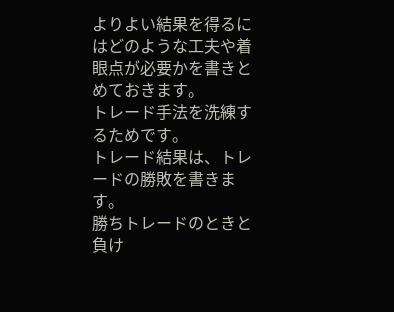よりよい結果を得るにはどのような工夫や着眼点が必要かを書きとめておきます。
トレード手法を洗練するためです。
トレード結果は、トレードの勝敗を書きます。
勝ちトレードのときと負け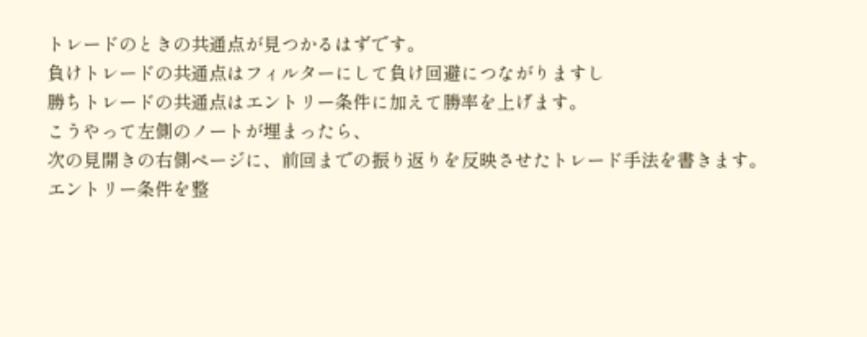トレードのときの共通点が見つかるはずです。
負けトレードの共通点はフィルターにして負け回避につながりますし
勝ちトレードの共通点はエントリー条件に加えて勝率を上げます。
こうやって左側のノートが埋まったら、
次の見開きの右側ページに、前回までの振り返りを反映させたトレード手法を書きます。
エントリー条件を整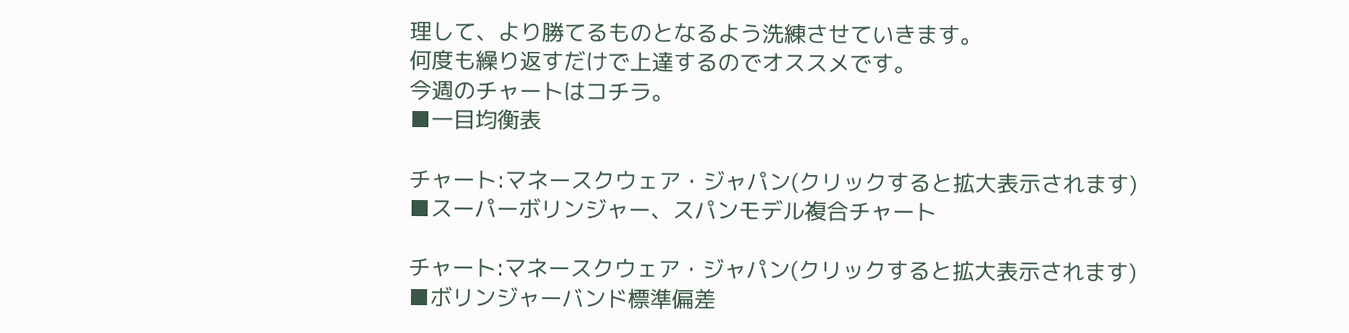理して、より勝てるものとなるよう洗練させていきます。
何度も繰り返すだけで上達するのでオススメです。
今週のチャートはコチラ。
■一目均衡表

チャート:マネースクウェア・ジャパン(クリックすると拡大表示されます)
■スーパーボリンジャー、スパンモデル複合チャート

チャート:マネースクウェア・ジャパン(クリックすると拡大表示されます)
■ボリンジャーバンド標準偏差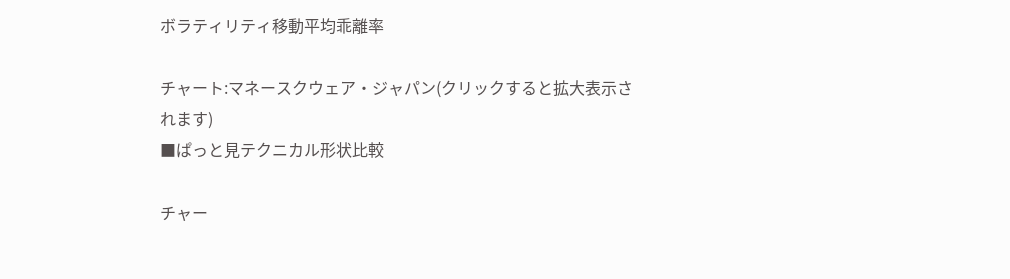ボラティリティ移動平均乖離率

チャート:マネースクウェア・ジャパン(クリックすると拡大表示されます)
■ぱっと見テクニカル形状比較

チャー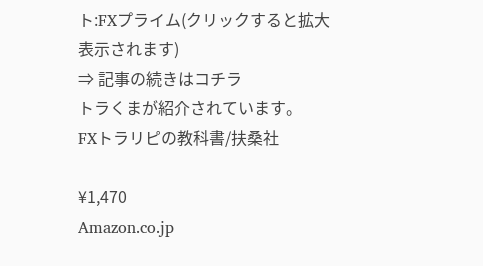ト:FXプライム(クリックすると拡大表示されます)
⇒ 記事の続きはコチラ
トラくまが紹介されています。
FXトラリピの教科書/扶桑社

¥1,470
Amazon.co.jp